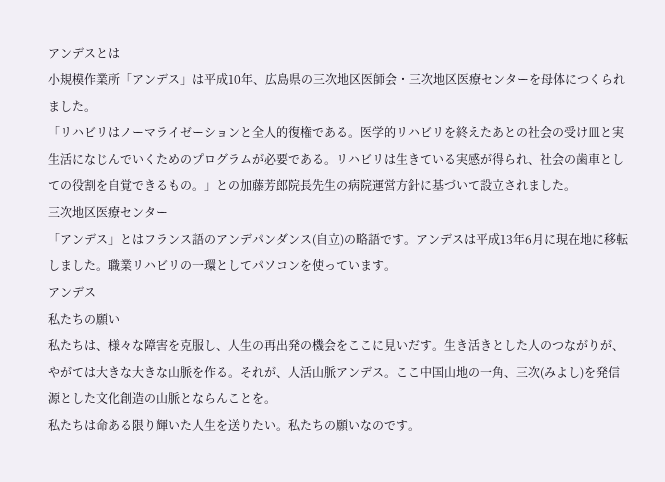アンデスとは
小規模作業所「アンデス」は平成10年、広島県の三次地区医師会・三次地区医療センターを母体につくられました。
「リハビリはノーマライゼーションと全人的復権である。医学的リハビリを終えたあとの社会の受け皿と実生活になじんでいくためのプログラムが必要である。リハビリは生きている実感が得られ、社会の歯車としての役割を自覚できるもの。」との加藤芳郎院長先生の病院運営方針に基づいて設立されました。
三次地区医療センター
「アンデス」とはフランス語のアンデパンダンス(自立)の略語です。アンデスは平成13年6月に現在地に移転しました。職業リハビリの一環としてパソコンを使っています。
アンデス
私たちの願い
私たちは、様々な障害を克服し、人生の再出発の機会をここに見いだす。生き活きとした人のつながりが、やがては大きな大きな山脈を作る。それが、人活山脈アンデス。ここ中国山地の一角、三次(みよし)を発信源とした文化創造の山脈とならんことを。
私たちは命ある限り輝いた人生を送りたい。私たちの願いなのです。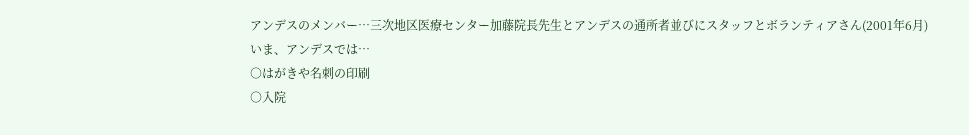アンデスのメンバー…三次地区医療センター加藤院長先生とアンデスの通所者並びにスタッフとボランティアさん(2001年6月)
いま、アンデスでは…
○はがきや名刺の印刷
○入院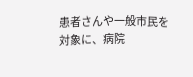患者さんや一般市民を対象に、病院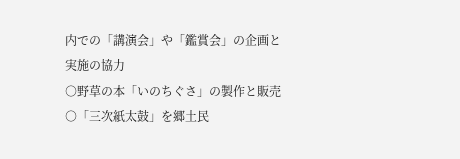内での「講演会」や「鑑賞会」の企画と実施の協力
○野草の本「いのちぐさ」の製作と販売
○「三次紙太鼓」を郷土民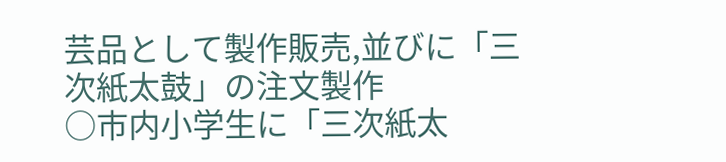芸品として製作販売,並びに「三次紙太鼓」の注文製作
○市内小学生に「三次紙太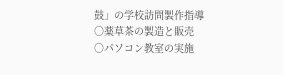鼓」の学校訪問製作指導
○薬草茶の製造と販売
○パソコン教室の実施